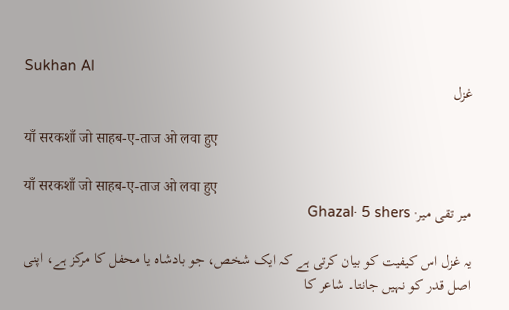Sukhan AI
غزل

याँ सरकशाँ जो साहब-ए-ताज ओ लवा हुए

याँ सरकशाँ जो साहब-ए-ताज ओ लवा हुए
میر تقی میر· Ghazal· 5 shers

یہ غزل اس کیفیت کو بیان کرتی ہے کہ ایک شخص، جو بادشاہ یا محفل کا مرکز ہے، اپنی اصل قدر کو نہیں جانتا۔ شاعر کا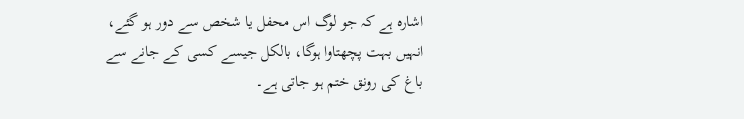اشارہ ہے کہ جو لوگ اس محفل یا شخص سے دور ہو گئے، انہیں بہت پچھتاوا ہوگا، بالکل جیسے کسی کے جانے سے باغ کی رونق ختم ہو جاتی ہے۔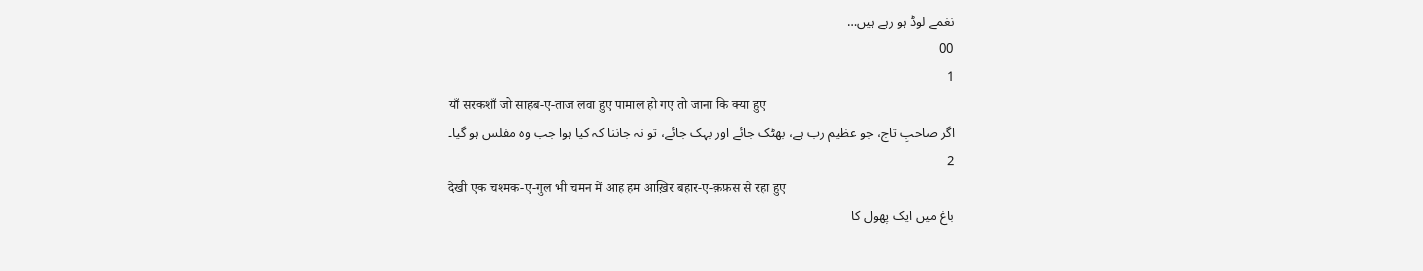نغمے لوڈ ہو رہے ہیں…
00
1
याँ सरकशाँ जो साहब-ए-ताज लवा हुए पामाल हो गए तो जाना कि क्या हुए
اگر صاحبِ تاج، جو عظیم رب ہے، بھٹک جائے اور بہک جائے، تو نہ جاننا کہ کیا ہوا جب وہ مفلس ہو گیا۔
2
देखी एक चश्मक-ए-गुल भी चमन में आह हम आख़िर बहार-ए-क़फ़स से रहा हुए
باغ میں ایک پھول کا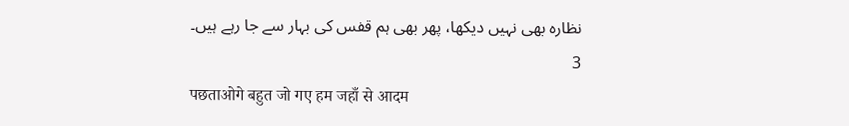نظارہ بھی نہیں دیکھا، پھر بھی ہم قفس کی بہار سے جا رہے ہیں۔
3
पछताओगे बहुत जो गए हम जहाँ से आदम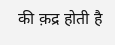की क़द्र होती है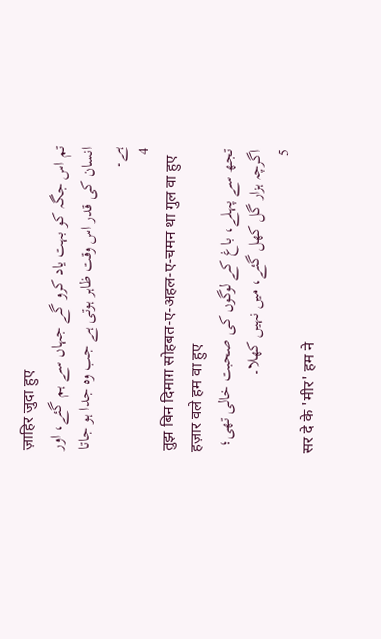ज़ाहिर जुदा हुए
تم اس جگہ کو بہت یاد کرو گے جہاں سے ہم گئے، اور انسان کی قدر اس وقت ظاہر ہوتی ہے جب وہ جدا ہو جاتا ہے۔
4
तुझ बिन दिमाग़ सोहबत-ए-अहल-ए-चमन था गुल वा हुए हज़ार वले हम वा हुए
تجھ سے پہلے، باغ کے لوگوں کی صحبت خالی تھی؛ اگرچہ ہزار گل کھل گئے، میں نہیں کھلا۔
5
सर दे के 'मीर' हम ने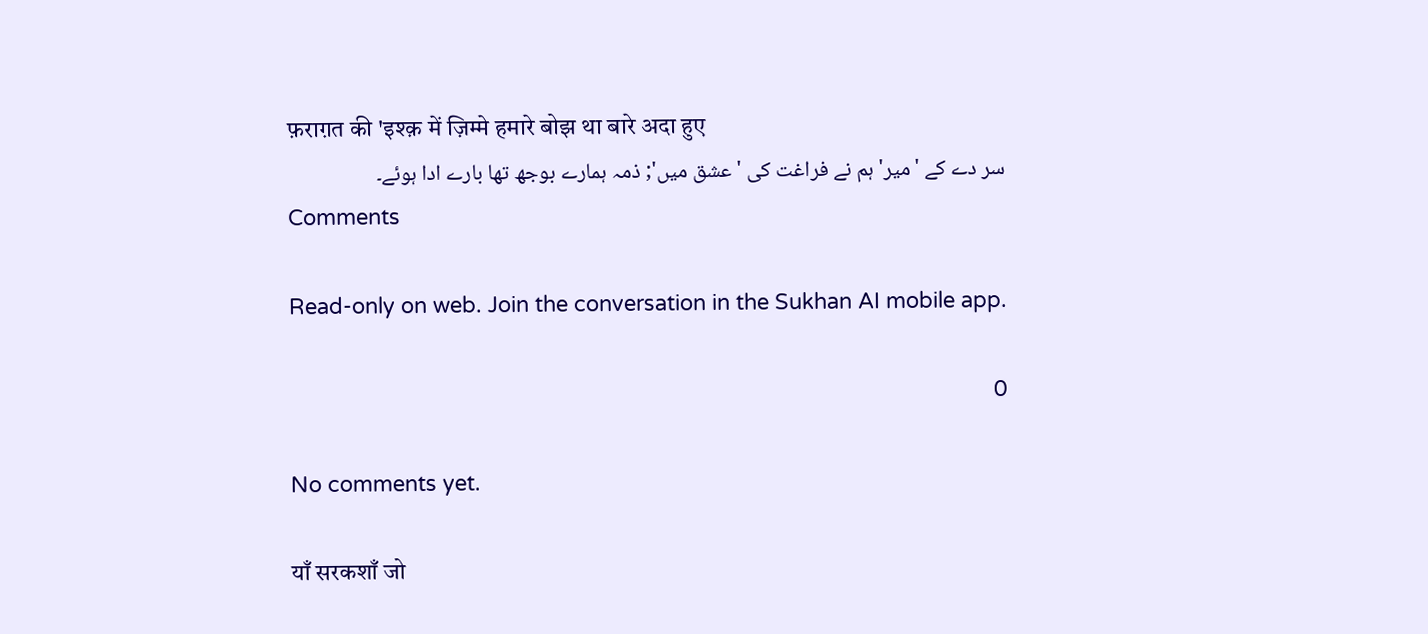फ़राग़त की 'इश्क़ में ज़िम्मे हमारे बोझ था बारे अदा हुए
سر دے کے 'میر' ہم نے فراغت کی 'عشق میں'; ذمہ ہمارے بوجھ تھا بارے ادا ہوئے۔
Comments

Read-only on web. Join the conversation in the Sukhan AI mobile app.

0

No comments yet.

याँ सरकशाँ जो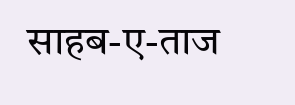साहब-ए-ताज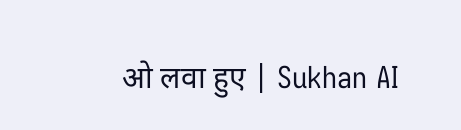ओ लवा हुए | Sukhan AI